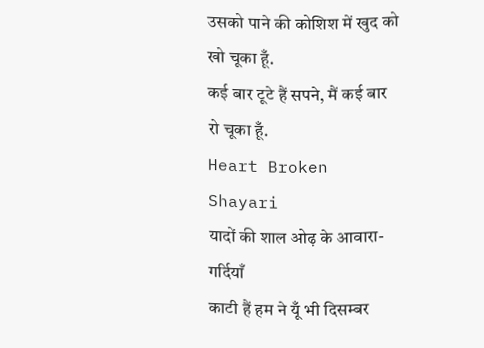उसको पाने की कोशिश में खुद को खो चूका हूँ.
कई बार टूटे हैं सपने, मैं कई बार रो चूका हूँ.
Heart Broken Shayari
यादों की शाल ओढ़ के आवारा-गर्दियाँ
काटी हैं हम ने यूँ भी दिसम्बर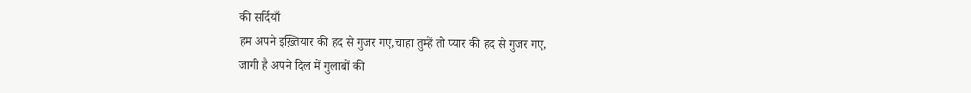की सर्दियाँ
हम अपने इख़्तियार की हद से गुजर गए,चाहा तुम्हें तो प्यार की हद से गुजर गए,
जागी है अपने दिल में गुलाबों की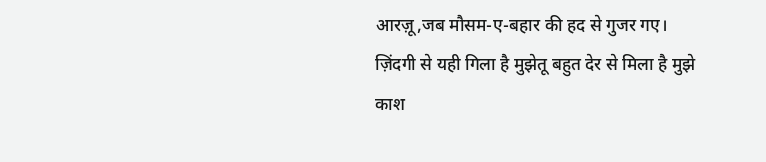आरज़ू,जब मौसम-ए-बहार की हद से गुजर गए।
ज़िंदगी से यही गिला है मुझेतू बहुत देर से मिला है मुझे
काश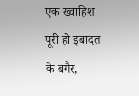एक ख्वाहिश पूरी हो इबादत के बगैर,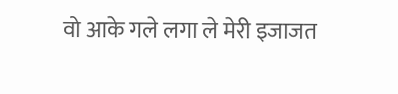वो आके गले लगा ले मेरी इजाजत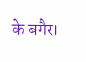के बगैर।